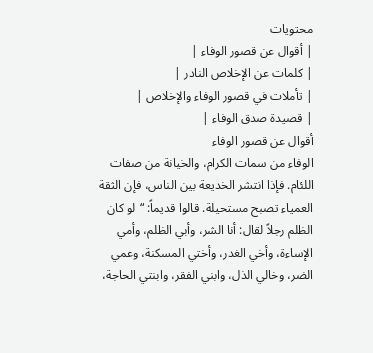محتويات
| أقوال عن قصور الوفاء |
| كلمات عن الإخلاص النادر |
| تأملات في قصور الوفاء والإخلاص |
| قصيدة صدق الوفاء |
أقوال عن قصور الوفاء
الوفاء من سمات الكرام، والخيانة من صفات اللئام. فإذا انتشر الخديعة بين الناس، فإن الثقة العمياء تصبح مستحيلة. قالوا قديماً: “لو كان الظلم رجلاً لقال: أنا الشر، وأبي الظلم، وأمي الإساءة، وأخي الغدر، وأختي المسكنة، وعمي الضر، وخالي الذل، وابني الفقر، وابنتي الحاجة،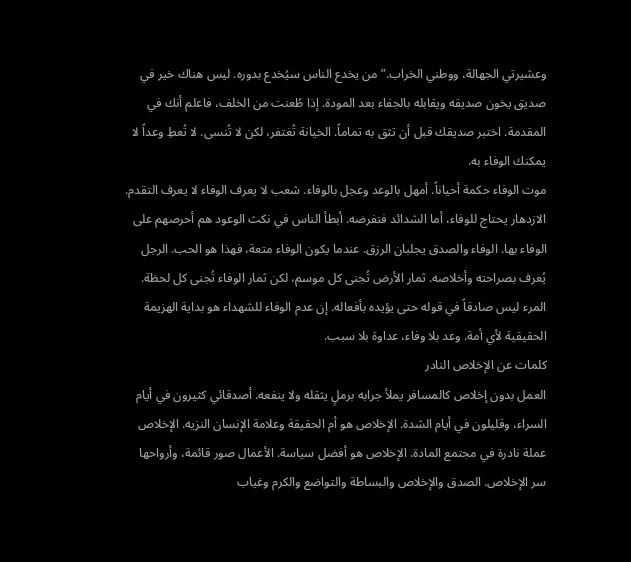وعشيرتي الجهالة، ووطني الخراب.” من يخدع الناس سيُخدع بدوره. ليس هناك خير في صديق يخون صديقه ويقابله بالجفاء بعد المودة. إذا طُعنت من الخلف، فاعلم أنك في المقدمة. اختبر صديقك قبل أن تثق به تماماً. الخيانة تُغتفر، لكن لا تُنسى. لا تُعطِ وعداً لا يمكنك الوفاء به.
موت الوفاء حكمة أحياناً. أمهل بالوعد وعجل بالوفاء. شعب لا يعرف الوفاء لا يعرف التقدم. الازدهار يحتاج للوفاء، أما الشدائد فتفرضه. أبطأ الناس في نكث الوعود هم أحرصهم على الوفاء بها. الوفاء والصدق يجلبان الرزق. عندما يكون الوفاء متعة، فهذا هو الحب. الرجل يُعرف بصراحته وأخلاصه. ثمار الأرض تُجنى كل موسم، لكن ثمار الوفاء تُجنى كل لحظة. المرء ليس صادقاً في قوله حتى يؤيده بأفعاله. إن عدم الوفاء للشهداء هو بداية الهزيمة الحقيقية لأي أمة. وعد بلا وفاء، عداوة بلا سبب.
كلمات عن الإخلاص النادر
العمل بدون إخلاص كالمسافر يملأ جرابه برملٍ يثقله ولا ينفعه. أصدقائي كثيرون في أيام السراء، وقليلون في أيام الشدة. الإخلاص هو أم الحقيقة وعلامة الإنسان النزيه. الإخلاص عملة نادرة في مجتمع المادة. الإخلاص هو أفضل سياسة. الأعمال صور قائمة، وأرواحها سر الإخلاص. الصدق والإخلاص والبساطة والتواضع والكرم وغياب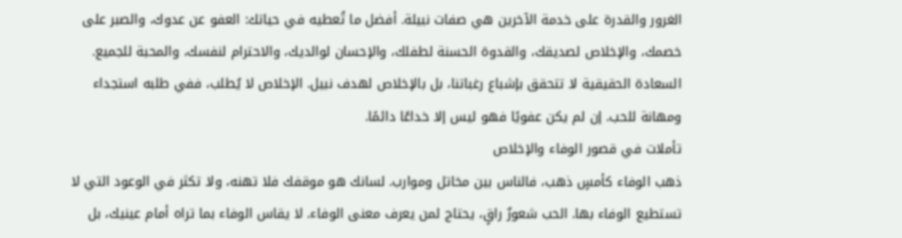الغرور والقدرة على خدمة الآخرين هي صفات نبيلة. أفضل ما تُعطيه في حياتك: العفو عن عدوك، والصبر على خصمك، والإخلاص لصديقك، والقدوة الحسنة لطفلك، والإحسان لوالديك، والاحترام لنفسك، والمحبة للجميع.
السعادة الحقيقية لا تتحقق بإشباع رغباتنا، بل بالإخلاص لهدف نبيل. الإخلاص لا يُطلب، ففي طلبه استجداء ومهانة للحب. إن لم يكن عفويًا فهو ليس إلا خداعًا دائمًا.
تأملات في قصور الوفاء والإخلاص
ذهب الوفاء كأمسٍ ذهب، فالناس بين مخاتل وموارب. لسانك هو موقفك فلا تهنه، ولا تكثر في الوعود التي لا تستطيع الوفاء بها. الحب شعورٌ راقٍ، يحتاج لمن يعرف معنى الوفاء. لا يقاس الوفاء بما تراه أمام عينيك، بل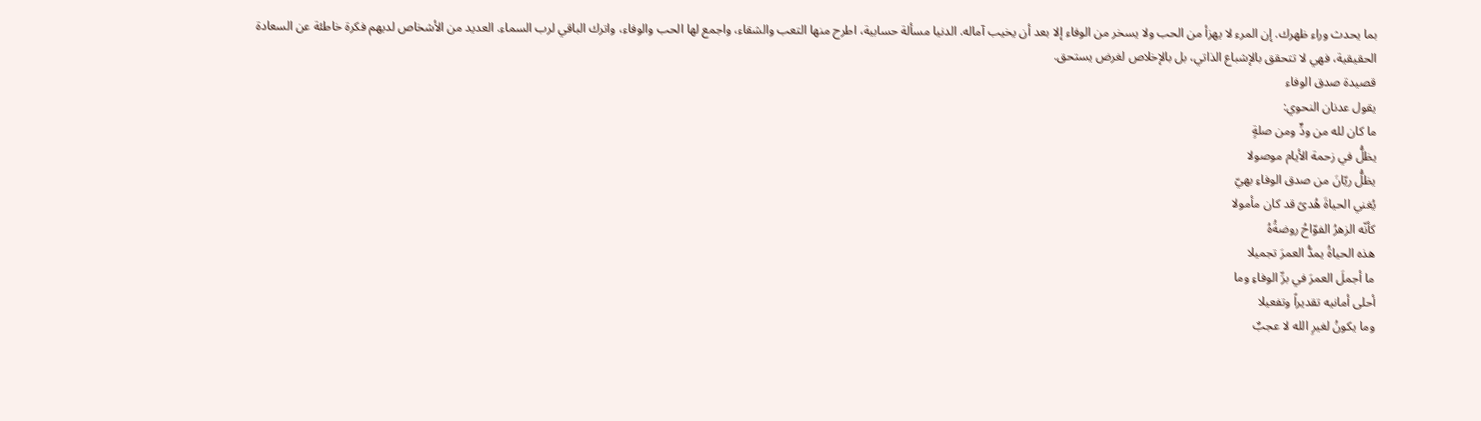بما يحدث وراء ظهرك. إن المرء لا يهزأ من الحب ولا يسخر من الوفاء إلا بعد أن يخيب آماله. الدنيا مسألة حسابية، اطرح منها التعب والشقاء، واجمع لها الحب والوفاء، واترك الباقي لرب السماء. العديد من الأشخاص لديهم فكرة خاطئة عن السعادة الحقيقية، فهي لا تتحقق بالإشباع الذاتي، بل بالإخلاص لغرض يستحق.
قصيدة صدق الوفاء
يقول عدنان النحوي:
ما كان لله من ودٍّ ومن صلةٍ
يظلُّ في زحمة الأيام موصولا
يظلُّ ريّانَ من صدق الوفاءِ بهيّ
يُغني الحياةَ هُدىً قد كان مأمولا
كأنّه الزهرُ الفوّاحُ روضةُهُ
هذه الحياةُ يمدُّ العمرَ تجميلا
ما أجملَ العمرَ في برِّ الوفاءِ وما
أحلى أمانيه تقديراً وتفعيلا
وما يكونُ لغيرِ الله لا عجبٌ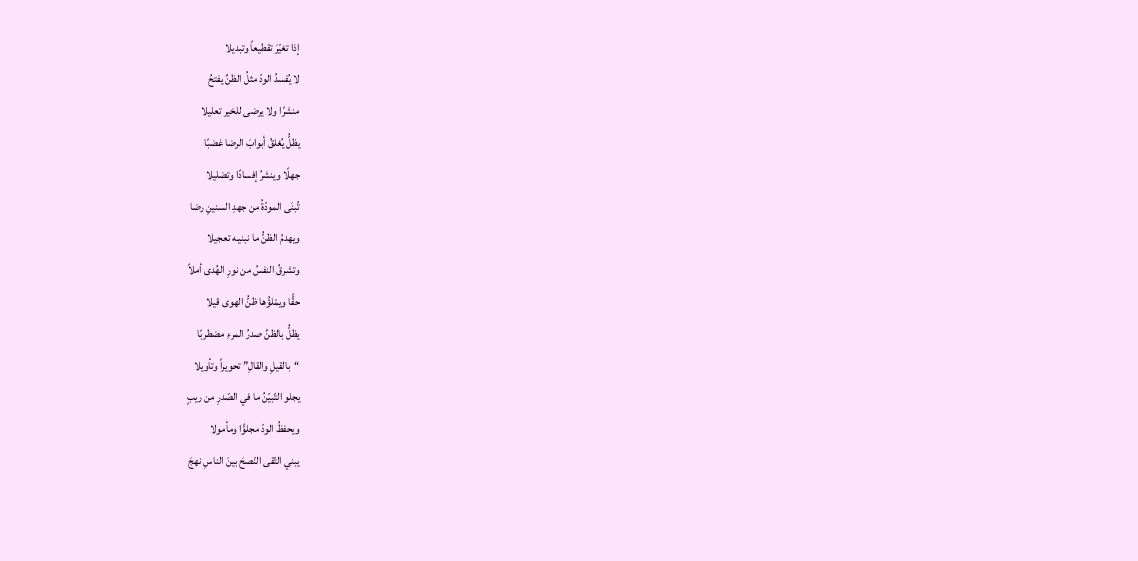إذا تغيّرَ تقطيعاً وتبديلا
لا يُفسدُ الودّ مثلُ الظنِّ يفتحُ
منشرًا ولا يرضى للخير تعليلا
يظلُّ يُغلقُ أبوابَ الرضا غضبًا
جهلًا وينشرُ إفسادًا وتضليلا
تُبنَى المودّةُ من جهدِ السنينِ رضا
ويهدمُ الظنُّ ما نبنيـه تعجيلا
وتشرقُ النفسُ من نورِ الهُدى أملاً
حقًّا ويمْلؤُها ظنُّ الهوى قيلا
يظلُّ بالظنِّ صدرُ المرءِ مضطربًا
“بالقيلِ والقالِ” تحويراً وتأويلا
يجلو التّبيّنُ ما في الصّدرِ من ريبٍ
ويحفظُ الودّ مجلوًّا ومأمولا
يبني التّقى النّصحَ بينَ الناسِ نهجَ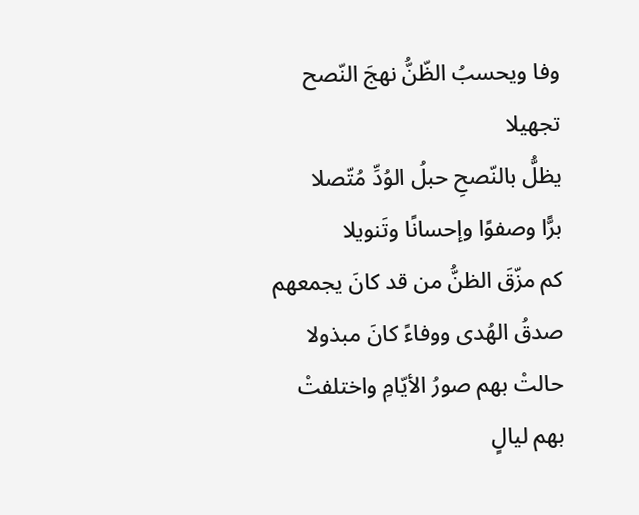وفا ويحسبُ الظّنُّ نهجَ النّصح تجهيلا
يظلُّ بالنّصحِ حبلُ الوُدِّ مُتّصلا
برًّا وصفوًا وإحسانًا وتَنويلا
كم مزّقَ الظنُّ من قد كانَ يجمعهم
صدقُ الهُدى ووفاءً كانَ مبذولا
حالتْ بهم صورُ الأيّامِ واختلفتْ
بهم ليالٍ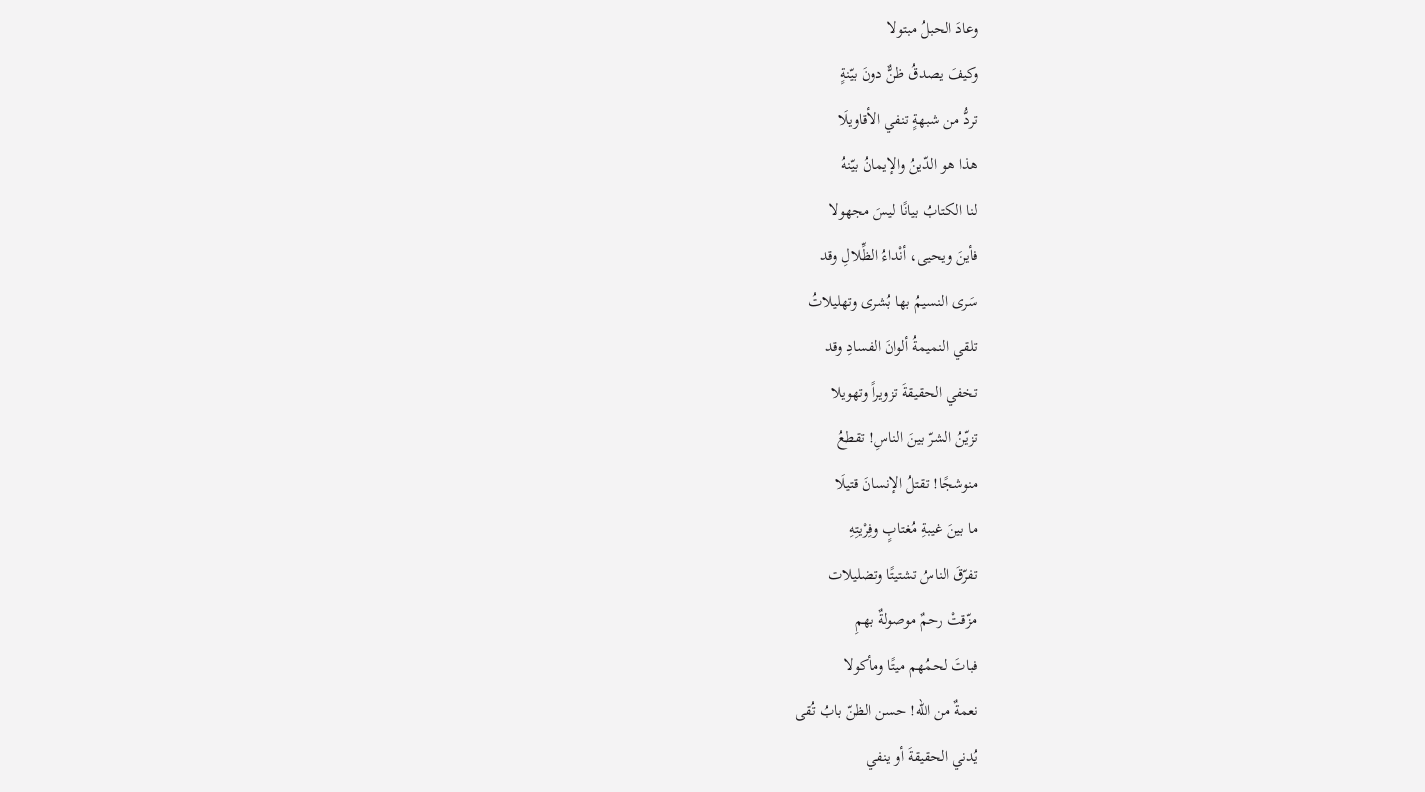وعادَ الحبلُ مبتولا
وكيفَ يصدقُ ظنٌّ دونَ بيّنةٍ
تردُّ من شبهةٍ تنفي الأقاويلَا
هذا هو الدّينُ والإيمانُ بيّنهُ
لنا الكتابُ بيانًا ليسَ مجهولا
فأينَ ويحيى، أنْداءُ الظِّلالِ وقد
سَرى النسيمُ بها بُشرى وتهليلاتُ
تلقي النميمةُ ألوانَ الفسادِ وقد
تخفي الحقيقةَ تزويراً وتهويلا
تزيّنُ الشرّ بينَ الناسِ! تقطعُ
منوشجًا! تقتلُ الإنسانَ قتيلَا
ما بينَ غيبةِ مُغتابٍ وفِرْيتِهِ
تفرّقَ الناسُ تشتيتًا وتضليلات
مزّقتْ رحمٌ موصولةٌ بهمِ
فباتَ لحمُهم ميتًا ومأكولا
نعمةٌ من الله! حسن الظنّ بابُ تُقى
يُدني الحقيقةَ أو ينفي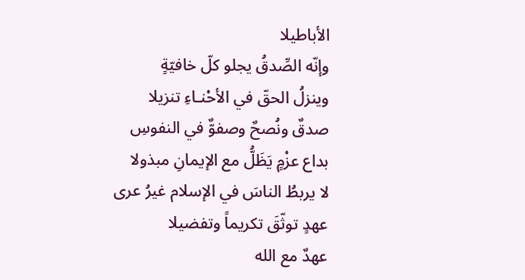الأباطيلا
وإنّه الصِّدقُ يجلو كلّ خافيّةٍ
وينزلُ الحقّ في الأحْنـاءِ تنزيلا
صدقٌ ونُصحٌ وصفوٌّ في النفوسِ
بداع عزْمٍ يَظَلُّ مع الإيمانِ مبذولا
لا يربطُ الناسَ في الإسلام غيرُ عرى
عهدٍ توثّقَ تكريماً وتفضيلا
عهدٌ مع الله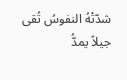شدّتْهُ النفوسُ تُقى
جيلاً يمدُّ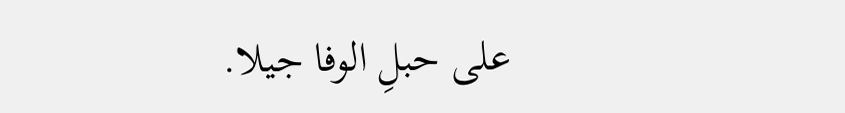على حبلِ الوفا جيلا.